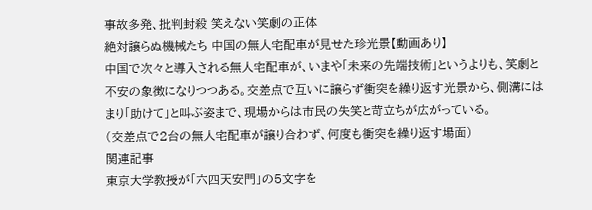事故多発、批判封殺 笑えない笑劇の正体
絶対譲らぬ機械たち 中国の無人宅配車が見せた珍光景【動画あり】
中国で次々と導入される無人宅配車が、いまや「未来の先端技術」というよりも、笑劇と不安の象徴になりつつある。交差点で互いに譲らず衝突を繰り返す光景から、側溝にはまり「助けて」と叫ぶ姿まで、現場からは市民の失笑と苛立ちが広がっている。
(交差点で2台の無人宅配車が譲り合わず、何度も衝突を繰り返す場面)
関連記事
東京大学教授が「六四天安門」の5文字を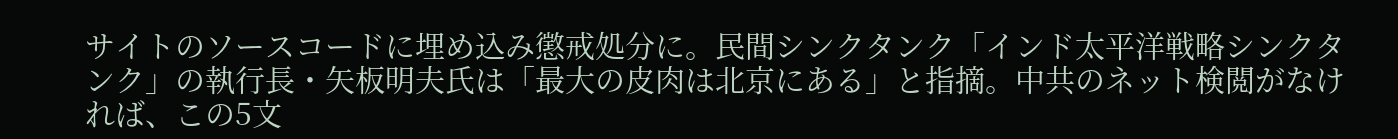サイトのソースコードに埋め込み懲戒処分に。民間シンクタンク「インド太平洋戦略シンクタンク」の執行長・矢板明夫氏は「最大の皮肉は北京にある」と指摘。中共のネット検閲がなければ、この5文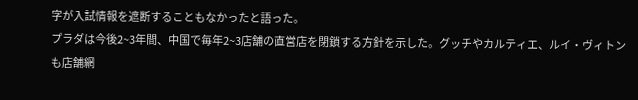字が入試情報を遮断することもなかったと語った。
プラダは今後2~3年間、中国で毎年2~3店舗の直営店を閉鎖する方針を示した。グッチやカルティエ、ルイ・ヴィトンも店舗網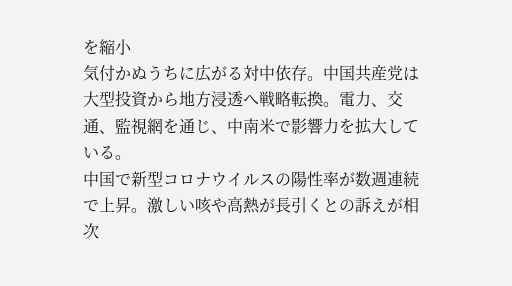を縮小
気付かぬうちに広がる対中依存。中国共産党は大型投資から地方浸透へ戦略転換。電力、交通、監視網を通じ、中南米で影響力を拡大している。
中国で新型コロナウイルスの陽性率が数週連続で上昇。激しい咳や高熱が長引くとの訴えが相次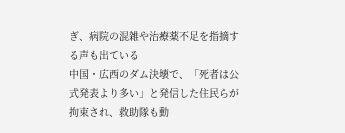ぎ、病院の混雑や治療薬不足を指摘する声も出ている
中国・広西のダム決壊で、「死者は公式発表より多い」と発信した住民らが拘束され、救助隊も動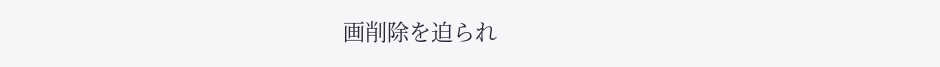画削除を迫られ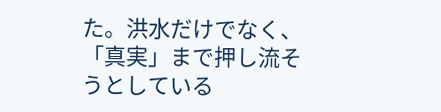た。洪水だけでなく、「真実」まで押し流そうとしている